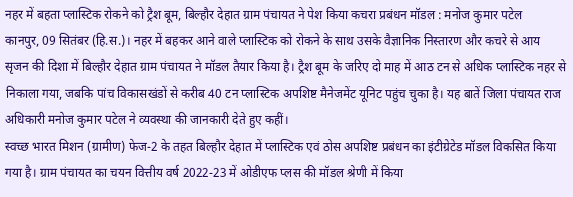नहर में बहता प्लास्टिक रोकने को ट्रैश बूम, बिल्हौर देहात ग्राम पंचायत ने पेश किया कचरा प्रबंधन मॉडल : मनोज कुमार पटेल
कानपुर, 09 सितंबर (हि.स.)। नहर में बहकर आने वाले प्लास्टिक को रोकने के साथ उसके वैज्ञानिक निस्तारण और कचरे से आय सृजन की दिशा में बिल्हौर देहात ग्राम पंचायत ने मॉडल तैयार किया है। ट्रैश बूम के जरिए दो माह में आठ टन से अधिक प्लास्टिक नहर से निकाला गया, जबकि पांच विकासखंडों से करीब 40 टन प्लास्टिक अपशिष्ट मैनेजमेंट यूनिट पहुंच चुका है। यह बातें जिला पंचायत राज अधिकारी मनोज कुमार पटेल ने व्यवस्था की जानकारी देते हुए कहीं।
स्वच्छ भारत मिशन (ग्रामीण) फेज-2 के तहत बिल्हौर देहात में प्लास्टिक एवं ठोस अपशिष्ट प्रबंधन का इंटीग्रेटेड मॉडल विकसित किया गया है। ग्राम पंचायत का चयन वित्तीय वर्ष 2022-23 में ओडीएफ प्लस की मॉडल श्रेणी में किया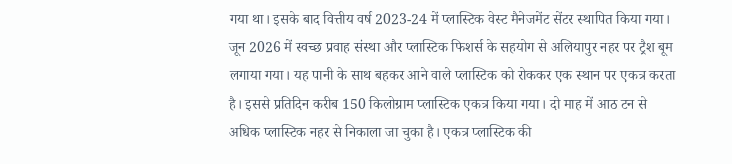गया था। इसके बाद वित्तीय वर्ष 2023-24 में प्लास्टिक वेस्ट मैनेजमेंट सेंटर स्थापित किया गया।
जून 2026 में स्वच्छ प्रवाह संस्था और प्लास्टिक फिशर्स के सहयोग से अलियापुर नहर पर ट्रैश बूम लगाया गया। यह पानी के साथ बहकर आने वाले प्लास्टिक को रोककर एक स्थान पर एकत्र करता है। इससे प्रतिदिन करीब 150 किलोग्राम प्लास्टिक एकत्र किया गया। दो माह में आठ टन से अधिक प्लास्टिक नहर से निकाला जा चुका है। एकत्र प्लास्टिक की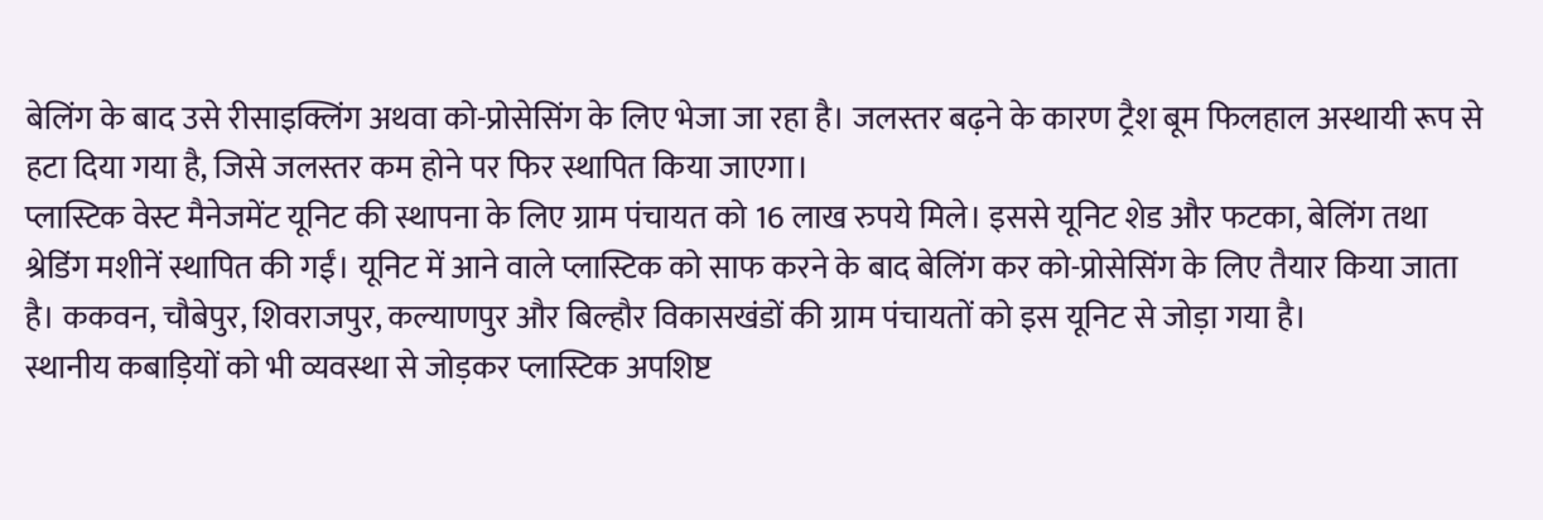बेलिंग के बाद उसे रीसाइक्लिंग अथवा को-प्रोसेसिंग के लिए भेजा जा रहा है। जलस्तर बढ़ने के कारण ट्रैश बूम फिलहाल अस्थायी रूप से हटा दिया गया है, जिसे जलस्तर कम होने पर फिर स्थापित किया जाएगा।
प्लास्टिक वेस्ट मैनेजमेंट यूनिट की स्थापना के लिए ग्राम पंचायत को 16 लाख रुपये मिले। इससे यूनिट शेड और फटका, बेलिंग तथा श्रेडिंग मशीनें स्थापित की गईं। यूनिट में आने वाले प्लास्टिक को साफ करने के बाद बेलिंग कर को-प्रोसेसिंग के लिए तैयार किया जाता है। ककवन, चौबेपुर, शिवराजपुर, कल्याणपुर और बिल्हौर विकासखंडों की ग्राम पंचायतों को इस यूनिट से जोड़ा गया है।
स्थानीय कबाड़ियों को भी व्यवस्था से जोड़कर प्लास्टिक अपशिष्ट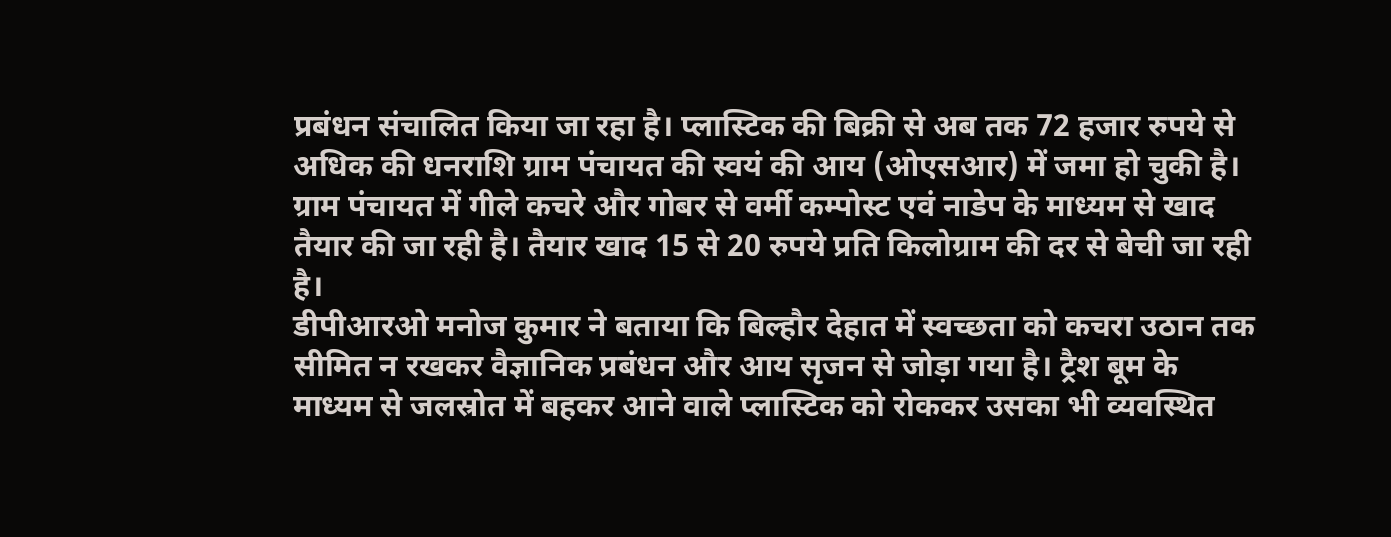प्रबंधन संचालित किया जा रहा है। प्लास्टिक की बिक्री से अब तक 72 हजार रुपये से अधिक की धनराशि ग्राम पंचायत की स्वयं की आय (ओएसआर) में जमा हो चुकी है। ग्राम पंचायत में गीले कचरे और गोबर से वर्मी कम्पोस्ट एवं नाडेप के माध्यम से खाद तैयार की जा रही है। तैयार खाद 15 से 20 रुपये प्रति किलोग्राम की दर से बेची जा रही है।
डीपीआरओ मनोज कुमार ने बताया कि बिल्हौर देहात में स्वच्छता को कचरा उठान तक सीमित न रखकर वैज्ञानिक प्रबंधन और आय सृजन से जोड़ा गया है। ट्रैश बूम के माध्यम से जलस्रोत में बहकर आने वाले प्लास्टिक को रोककर उसका भी व्यवस्थित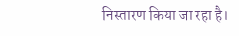निस्तारण किया जा रहा है।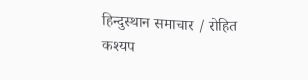हिन्दुस्थान समाचार / रोहित कश्यप